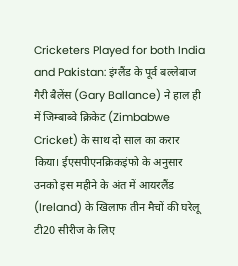Cricketers Played for both India and Pakistan: इंग्लैंड के पूर्व बल्लेबाज गैरी बैलेंस (Gary Ballance) ने हाल ही में जिम्बाब्वे क्रिकेट (Zimbabwe Cricket) के साथ दो साल का करार किया। ईएसपीएनक्रिकइंफो के अनुसार उनको इस महीने के अंत में आयरलैंड (Ireland) के खिलाफ तीन मैचों की घरेलू टी20 सीरीज के लिए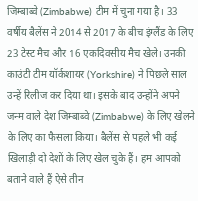जिम्बाब्वे (Zimbabwe) टीम में चुना गया है। 33 वर्षीय बैलेंस ने 2014 से 2017 के बीच इंग्लैंड के लिए 23 टेस्ट मैच और 16 एकदिवसीय मैच खेले। उनकी काउंटी टीम यॉर्कशायर (Yorkshire) ने पिछले साल उन्हें रिलीज कर दिया था। इसके बाद उन्होंने अपने जन्म वाले देश जिम्बाब्वे (Zimbabwe) के लिए खेलने के लिए का फैसला किया। बैलेंस से पहले भी कई खिलाड़ी दो देशों के लिए खेल चुके हैं। हम आपको बताने वाले हैं ऐसे तीन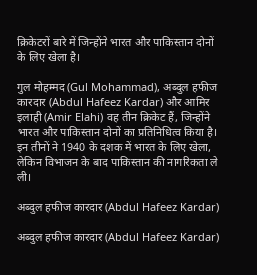क्रिकेटरों बारे में जिन्होंने भारत और पाकिस्तान दोनों के लिए खेला है।

गुल मोहम्मद (Gul Mohammad), अब्दुल हफीज कारदार (Abdul Hafeez Kardar) और आमिर इलाही (Amir Elahi) वह तीन क्रिकेट हैं, जिन्होंने भारत और पाकिस्तान दोनों का प्रतिनिधित्व किया है। इन तीनों ने 1940 के दशक में भारत के लिए खेला, लेकिन विभाजन के बाद पाकिस्तान की नागरिकता ले ली।

अब्दुल हफीज कारदार (Abdul Hafeez Kardar)

अब्दुल हफीज कारदार (Abdul Hafeez Kardar)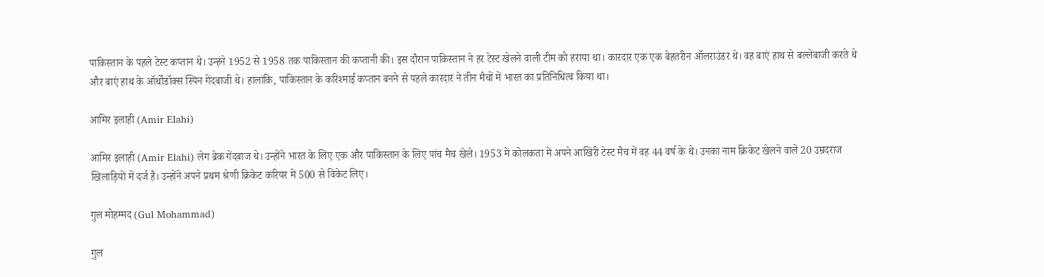पाकिस्तान के पहले टेस्ट कप्तान थे। उन्हंने 1952 से 1958 तक पाकिस्तान की कप्तानी की। इस दौरान पाकिस्तान ने हर टेस्ट खेलने वाली टीम को हराया था। कारदार एक एक बेहतरीन ऑलराउंडर थे। वह बाएं हाथ से बल्लेबाजी करते थे और बाएं हाथ के ऑर्थोडॉक्स स्पिन गेंदबाजी थे। हालांकि, पाकिस्तान के करिश्माई कप्तान बनने से पहले कारदार ने तीन मैचों में भारत का प्रतिनिधित्व किया था।

आमिर इलाही (Amir Elahi)

आमिर इलाही (Amir Elahi) लेग ब्रेक गेंदबाज थे। उन्होंने भारत के लिए एक और पाकिस्तान के लिए पांच मैच खेले। 1953 में कोलकता में अपने आखिरी टेस्ट मैच में वह 44 वर्ष के थे। उनका नाम क्रिकेट खेलने वाले 20 उम्रदराज खिलाड़ियों में दर्ज है। उन्होंने अपने प्रथम श्रेणी क्रिकेट करियर में 500 से विकेट लिए।

गुल मोहम्मद (Gul Mohammad)

गुल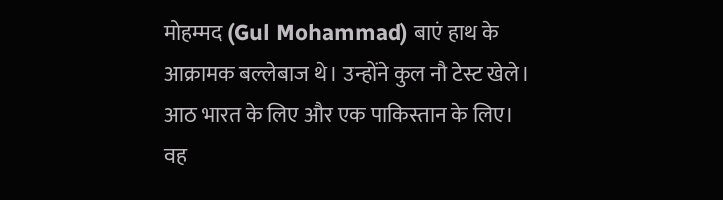मोहम्मद (Gul Mohammad) बाएं हाथ के आक्रामक बल्लेबाज थे। उन्होंने कुल नौ टेस्ट खेले। आठ भारत के लिए और एक पाकिस्तान के लिए। वह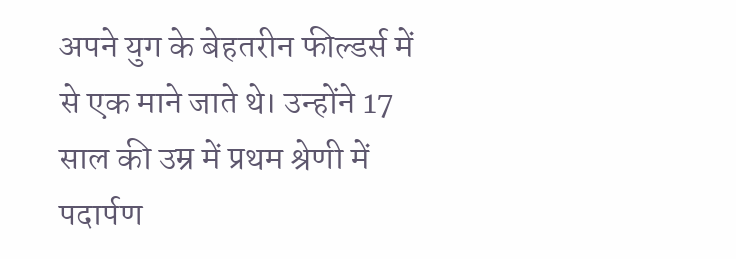अपने युग के बेहतरीन फील्डर्स में से एक माने जाते थे। उन्होंने 17 साल की उम्र में प्रथम श्रेणी में पदार्पण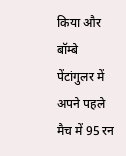किया और बॉम्बे पेंटांगुलर में अपने पहले मैच में 95 रन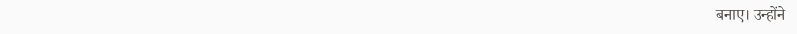बनाए। उन्होंने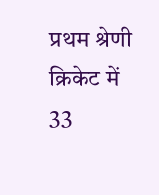प्रथम श्रेणी क्रिकेट में 33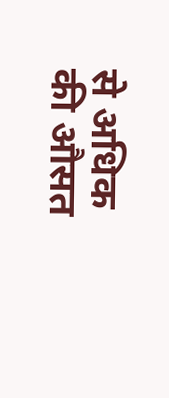से अधिक की औसत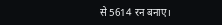से 5614 रन बनाए।